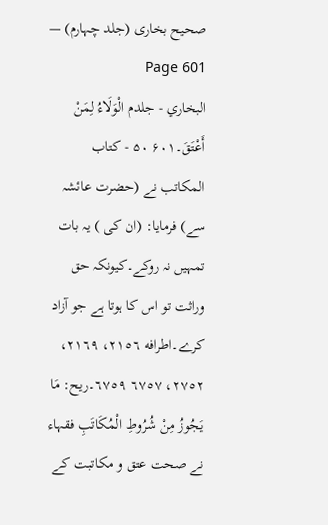صحیح بخاری (جلد چہارم) — Page 601
البخاري - جلدم الْوَلَاءُ لِمَنْ أَعْتَقَ۔۶۰۱ ۵۰ - كتاب المكاتب نے (حضرت عائشہ سے) فرمایا: (ان کی ) یہ بات تمہیں نہ روکے۔کیونکہ حق وراثت تو اس کا ہوتا ہے جو آزاد کرے۔اطرافه ٢١٥٦، ٢١٦٩، ٢٧٥٢، ٦٧٥٧ ٦٧٥٩۔ریح: مَا يَجُوزُ مِنْ شُرُوطِ الْمُكَاتَبِ فقہاء نے صحت عتق و مکاتبت کے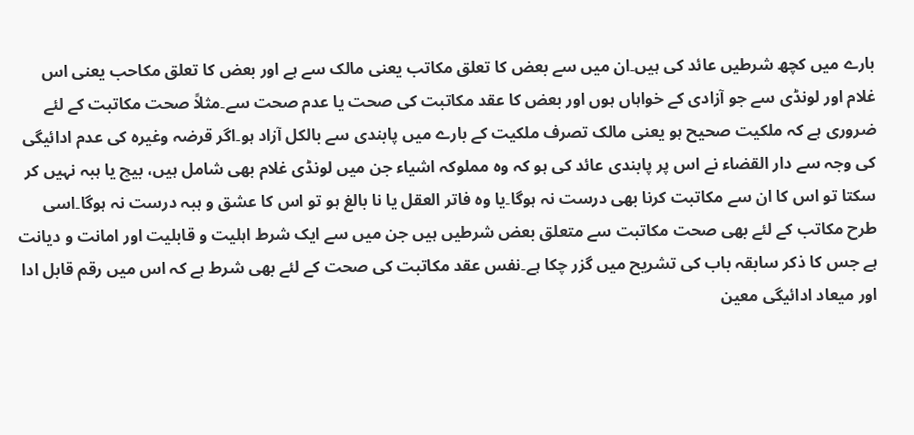بارے میں کچھ شرطیں عائد کی ہیں۔ان میں سے بعض کا تعلق مکاتب یعنی مالک سے ہے اور بعض کا تعلق مکاحب یعنی اس غلام اور لونڈی سے جو آزادی کے خواہاں ہوں اور بعض کا عقد مکاتبت کی صحت یا عدم صحت سے۔مثلاً صحت مکاتبت کے لئے ضروری ہے کہ ملکیت صحیح ہو یعنی مالک تصرف ملکیت کے بارے میں پابندی سے بالکل آزاد ہو۔اگر قرضہ وغیرہ کی عدم ادائیگی کی وجہ سے دار القضاء نے اس پر پابندی عائد کی ہو کہ وہ مملوکہ اشیاء جن میں لونڈی غلام بھی شامل ہیں، بیچ یا ہبہ نہیں کر سکتا تو اس کا ان سے مکاتبت کرنا بھی درست نہ ہوگا۔یا وہ فاتر العقل یا نا بالغ ہو تو اس کا عشق و ہبہ درست نہ ہوگا۔اسی طرح مکاتب کے لئے بھی صحت مکاتبت سے متعلق بعض شرطیں ہیں جن میں سے ایک شرط اہلیت و قابلیت اور امانت و دیانت ہے جس کا ذکر سابقہ باب کی تشریح میں گزر چکا ہے۔نفس عقد مکاتبت کی صحت کے لئے بھی شرط ہے کہ اس میں رقم قابل ادا اور میعاد ادائیگی معین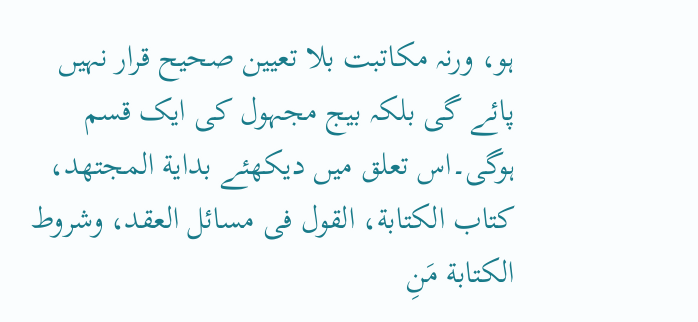ہو، ورنہ مکاتبت بلا تعیین صحیح قرار نہیں پائے گی بلکہ بیج مجہول کی ایک قسم ہوگی۔اس تعلق میں دیکھئے بداية المجتهد، كتاب الكتابة، القول فى مسائل العقد، وشروط الكتابة مَنِ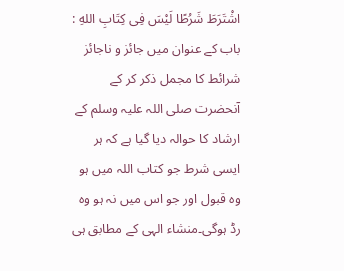اشْتَرَطَ شَرُطًا لَيْسَ فِى كِتَابِ اللهِ : باب کے عنوان میں جائز و ناجائز شرائط کا مجمل ذکر کر کے آنحضرت صلی اللہ علیہ وسلم کے ارشاد کا حوالہ دیا گیا ہے کہ ہر ایسی شرط جو کتاب اللہ میں ہو وہ قبول اور جو اس میں نہ ہو وہ رڈ ہوگی۔منشاء الہی کے مطابق ہی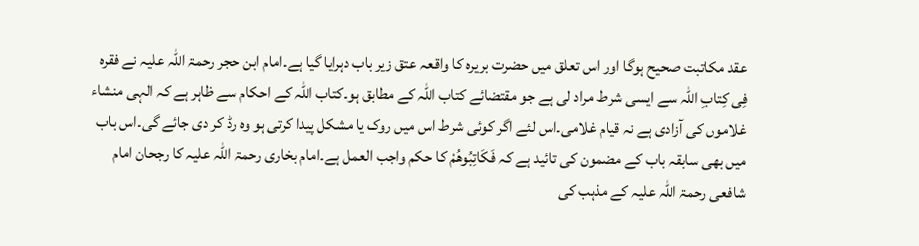عقد مکاتبت صحیح ہوگا اور اس تعلق میں حضرت بریرہ کا واقعہ عتق زیر باب دہرایا گیا ہے۔امام ابن حجر رحمۃ اللہ علیہ نے فقرہ فِی كِتابِ اللہ سے ایسی شرط مراد لی ہے جو مقتضائے کتاب اللہ کے مطابق ہو۔کتاب اللہ کے احکام سے ظاہر ہے کہ الہی منشاء غلاموں کی آزادی ہے نہ قیام غلامی۔اس لئے اگر کوئی شرط اس میں روک یا مشکل پیدا کرتی ہو وہ رڈ کر دی جائے گی۔اس باب میں بھی سابقہ باب کے مضمون کی تائید ہے کہ فَكَاتِبُوهُمْ کا حکم واجب العمل ہے۔امام بخاری رحمۃ اللہ علیہ کا رجحان امام شافعی رحمۃ اللہ علیہ کے مذہب کی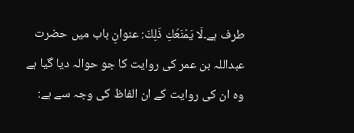طرف ہے۔لَا يَمْنَعُكِ ذَلِكَ: عنوانِ باب میں حضرت عبداللہ بن عمر کی روایت کا جو حوالہ دیا گیا ہے وہ ان کی روایت کے ان الفاظ کی وجہ سے ہے: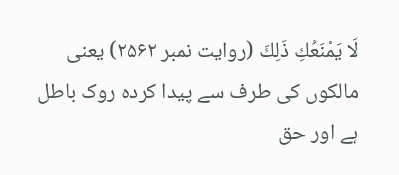لَا يَمْنَعُكِ ذَلِكَ (روایت نمبر ۲۵۶۲) یعنی مالکوں کی طرف سے پیدا کردہ روک باطل ہے اور حق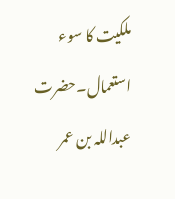ملکیت کا سوء استعمال۔حضرت عبداللہ بن عمر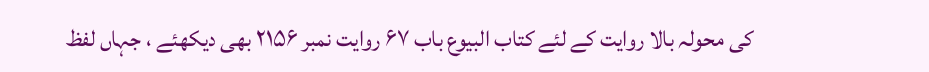کی محولہ بالا روایت کے لئے کتاب البیوع باب ۶۷ روایت نمبر ۲۱۵۶ بھی دیکھئے ، جہاں لفظ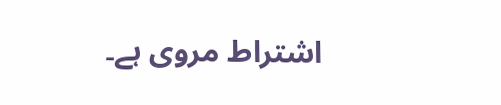اشتراط مروی ہے۔